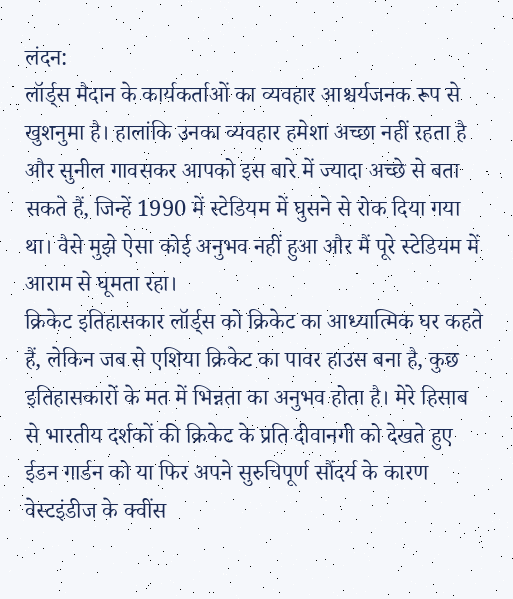लंदन:
लॉर्ड्स मैदान के कार्यकर्ताओं का व्यवहार आश्चर्यजनक रूप से खुशनुमा है। हालांकि उनका व्यवहार हमेशा अच्छा नहीं रहता है और सुनील गावसकर आपको इस बारे में ज्यादा अच्छे से बता सकते हैं, जिन्हें 1990 में स्टेडियम में घुसने से रोक दिया गया था। वैसे मुझे ऐसा कोई अनुभव नहीं हुआ और मैं पूरे स्टेडियम में आराम से घूमता रहा।
क्रिकेट इतिहासकार लॉर्ड्स को क्रिकेट का आध्यात्मिक घर कहते हैं, लेकिन जब से एशिया क्रिकेट का पावर हाउस बना है, कुछ इतिहासकारों के मत में भिन्नता का अनुभव होता है। मेरे हिसाब से भारतीय दर्शकों की क्रिकेट के प्रति दीवानगी को देखते हुए ईडन गार्डन को या फिर अपने सुरुचिपूर्ण सौंदर्य के कारण वेस्टइंडीज के क्वींस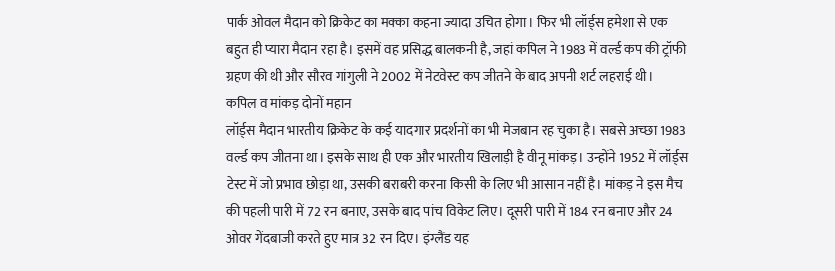पार्क ओवल मैदान को क्रिकेट का मक्का कहना ज्यादा उचित होगा। फिर भी लॉर्ड्स हमेशा से एक बहुत ही प्यारा मैदान रहा है। इसमें वह प्रसिद्ध बालकनी है, जहां कपिल ने 1983 में वर्ल्ड कप की ट्रॉफी ग्रहण की थी और सौरव गांगुली ने 2002 में नेटवेस्ट कप जीतने के बाद अपनी शर्ट लहराई थी।
कपिल व मांकड़ दोनों महान
लॉर्ड्स मैदान भारतीय क्रिकेट के कई यादगार प्रदर्शनों का भी मेजबान रह चुका है। सबसे अच्छा 1983 वर्ल्ड कप जीतना था। इसके साथ ही एक और भारतीय खिलाड़ी है वीनू मांकड़। उन्होंने 1952 में लॉर्ड्स टेस्ट में जो प्रभाव छोड़ा था, उसकी बराबरी करना किसी के लिए भी आसान नहीं है। मांकड़ ने इस मैच की पहली पारी में 72 रन बनाए, उसके बाद पांच विकेट लिए। दूसरी पारी में 184 रन बनाए और 24 ओवर गेंदबाजी करते हुए मात्र 32 रन दिए। इंग्लैंड यह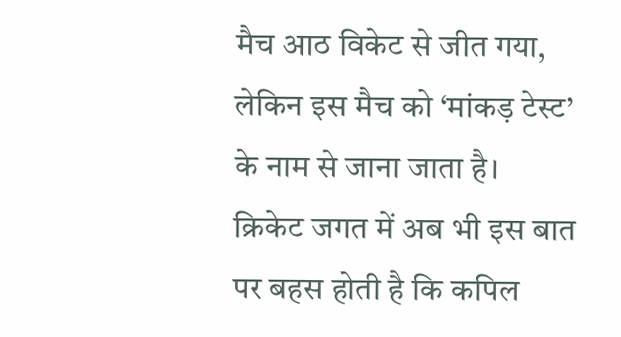मैच आठ विकेट से जीत गया, लेकिन इस मैच को ‘मांकड़ टेस्ट’ के नाम से जाना जाता है।
क्रिकेट जगत में अब भी इस बात पर बहस होती है कि कपिल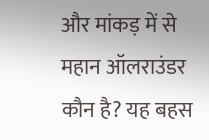और मांकड़ में से महान ऑलराउंडर कौन है? यह बहस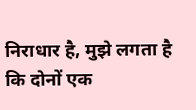निराधार है, मुझे लगता है कि दोनों एक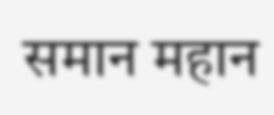समान महान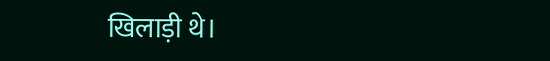खिलाड़ी थे।